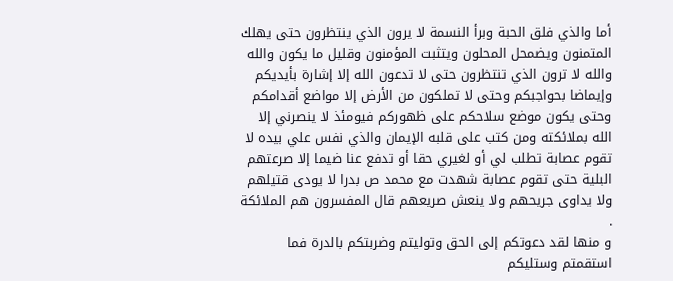أما والذي فلق الحبة وبرأ النسمة لا يرون الذي ينتظرون حتى يهلك المتمنون ويضمحل المحلون ويتثبت المؤمنون وقليل ما يكون والله والله لا ترون الذي تنتظرون حتى لا تدعون الله إلا إشارة بأيديكم وإيماضا بحواجبكم وحتى لا تملكون من الأرض إلا مواضع أقدامكم وحتى يكون موضع سلاحكم على ظهوركم فيومئذ لا ينصرني إلا الله بملائكته ومن كتب على قلبه الإيمان والذي نفس علي بيده لا تقوم عصابة تطلب لي أو لغيري حقا أو تدفع عنا ضيما إلا صرعتهم البلية حتى تقوم عصابة شهدت مع محمد ص بدرا لا يودى قتيلهم ولا يداوى جريحهم ولا ينعش صريعهم قال المفسرون هم الملائكة .
و منها لقد دعوتكم إلى الحق وتوليتم وضربتكم بالدرة فما استقمتم وستليكم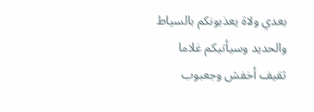بعدي ولاة يعذبونكم بالسياط والحديد وسيأتيكم غلاما ثقيف أخفش وجعبوب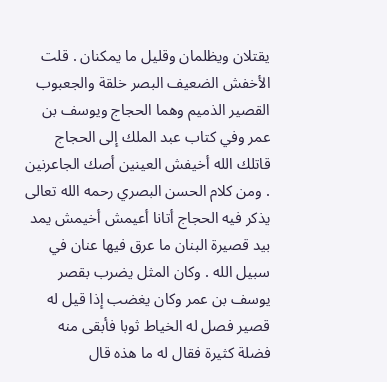يقتلان ويظلمان وقليل ما يمكنان . قلت الأخفش الضعيف البصر خلقة والجعبوب القصير الذميم وهما الحجاج ويوسف بن عمر وفي كتاب عبد الملك إلى الحجاج قاتلك الله أخيفش العينين أصك الجاعرنين . ومن كلام الحسن البصري رحمه الله تعالى يذكر فيه الحجاج أتانا أعيمش أخيمش يمد بيد قصيرة البنان ما عرق فيها عنان في سبيل الله . وكان المثل يضرب بقصر يوسف بن عمر وكان يغضب إذا قيل له قصير فصل له الخياط ثوبا فأبقى منه فضلة كثيرة فقال له ما هذه قال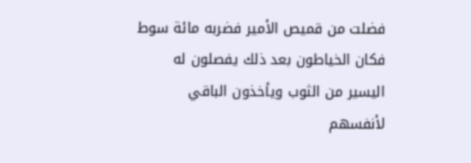فضلت من قميص الأمير فضربه مائة سوط فكان الخياطون بعد ذلك يفصلون له اليسير من الثوب ويأخذون الباقي لأنفسهم